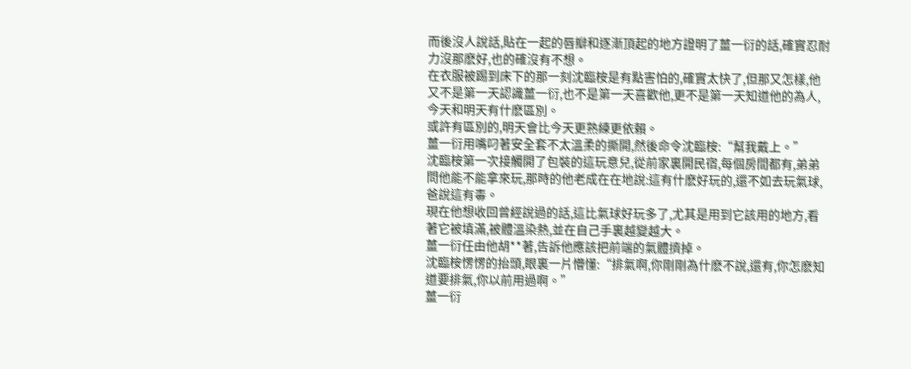而後沒人說話,貼在一起的唇瓣和逐漸頂起的地方證明了薑一衍的話,確實忍耐力沒那麽好,也的確沒有不想。
在衣服被踢到床下的那一刻沈臨桉是有點害怕的,確實太快了,但那又怎樣,他又不是第一天認識薑一衍,也不是第一天喜歡他,更不是第一天知道他的為人,今天和明天有什麽區別。
或許有區別的,明天會比今天更熟練更依賴。
薑一衍用嘴叼著安全套不太溫柔的撕開,然後命令沈臨桉:“幫我戴上。”
沈臨桉第一次接觸開了包裝的這玩意兒,從前家裏開民宿,每個房間都有,弟弟問他能不能拿來玩,那時的他老成在在地說:這有什麽好玩的,還不如去玩氣球,爸說這有毒。
現在他想收回曾經說過的話,這比氣球好玩多了,尤其是用到它該用的地方,看著它被填滿,被體溫染熱,並在自己手裏越變越大。
薑一衍任由他胡**著,告訴他應該把前端的氣體擠掉。
沈臨桉愣愣的抬頭,眼裏一片懵懂:“排氣啊,你剛剛為什麽不說,還有,你怎麽知道要排氣,你以前用過啊。”
薑一衍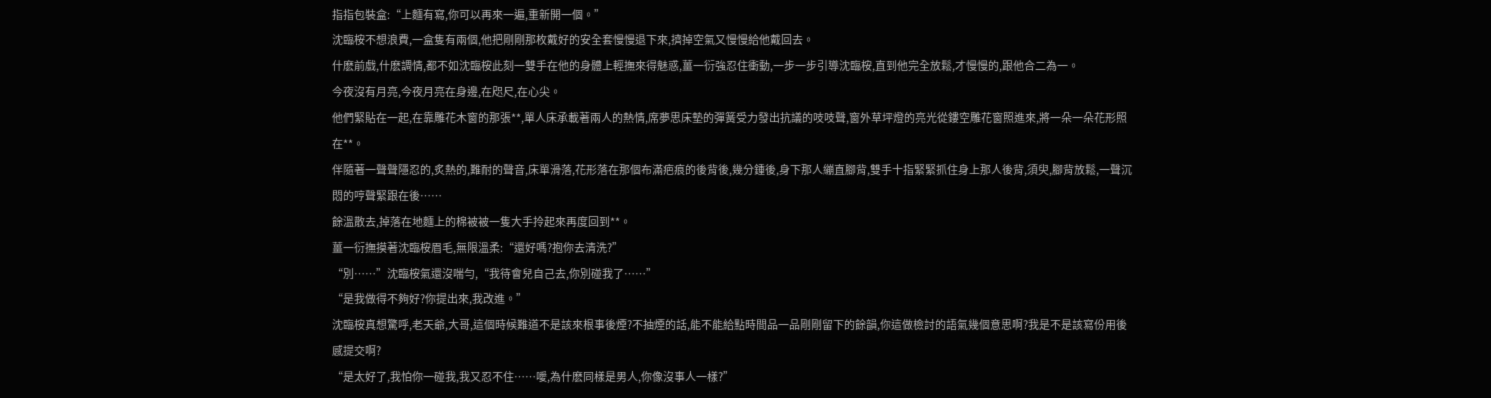指指包裝盒:“上麵有寫,你可以再來一遍,重新開一個。”
沈臨桉不想浪費,一盒隻有兩個,他把剛剛那枚戴好的安全套慢慢退下來,擠掉空氣又慢慢給他戴回去。
什麽前戲,什麽調情,都不如沈臨桉此刻一雙手在他的身體上輕撫來得魅惑,薑一衍強忍住衝動,一步一步引導沈臨桉,直到他完全放鬆,才慢慢的,跟他合二為一。
今夜沒有月亮,今夜月亮在身邊,在咫尺,在心尖。
他們緊貼在一起,在靠雕花木窗的那張**,單人床承載著兩人的熱情,席夢思床墊的彈簧受力發出抗議的吱吱聲,窗外草坪燈的亮光從鏤空雕花窗照進來,將一朵一朵花形照在**。
伴隨著一聲聲隱忍的,炙熱的,難耐的聲音,床單滑落,花形落在那個布滿疤痕的後背後,幾分鍾後,身下那人繃直腳背,雙手十指緊緊抓住身上那人後背,須臾,腳背放鬆,一聲沉悶的哼聲緊跟在後……
餘溫散去,掉落在地麵上的棉被被一隻大手拎起來再度回到**。
薑一衍撫摸著沈臨桉眉毛,無限溫柔:“還好嗎?抱你去清洗?”
“別……”沈臨桉氣還沒喘勻,“我待會兒自己去,你別碰我了……”
“是我做得不夠好?你提出來,我改進。”
沈臨桉真想驚呼,老天爺,大哥,這個時候難道不是該來根事後煙?不抽煙的話,能不能給點時間品一品剛剛留下的餘韻,你這做檢討的語氣幾個意思啊?我是不是該寫份用後感提交啊?
“是太好了,我怕你一碰我,我又忍不住……噯,為什麽同樣是男人,你像沒事人一樣?”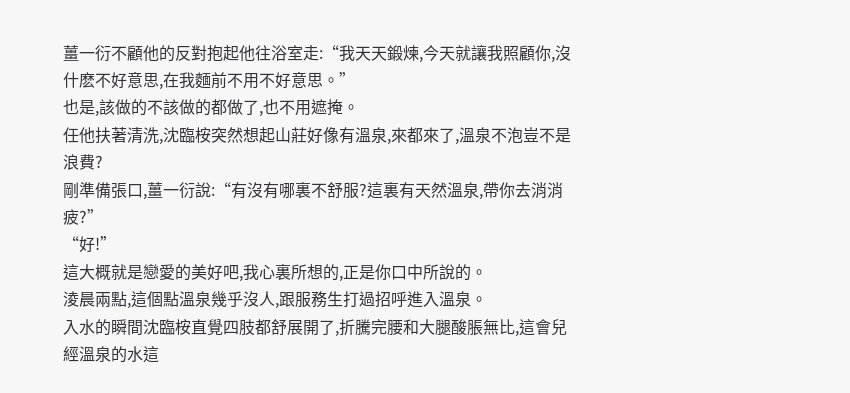薑一衍不顧他的反對抱起他往浴室走:“我天天鍛煉,今天就讓我照顧你,沒什麽不好意思,在我麵前不用不好意思。”
也是,該做的不該做的都做了,也不用遮掩。
任他扶著清洗,沈臨桉突然想起山莊好像有溫泉,來都來了,溫泉不泡豈不是浪費?
剛準備張口,薑一衍說:“有沒有哪裏不舒服?這裏有天然溫泉,帶你去消消疲?”
“好!”
這大概就是戀愛的美好吧,我心裏所想的,正是你口中所說的。
淩晨兩點,這個點溫泉幾乎沒人,跟服務生打過招呼進入溫泉。
入水的瞬間沈臨桉直覺四肢都舒展開了,折騰完腰和大腿酸脹無比,這會兒經溫泉的水這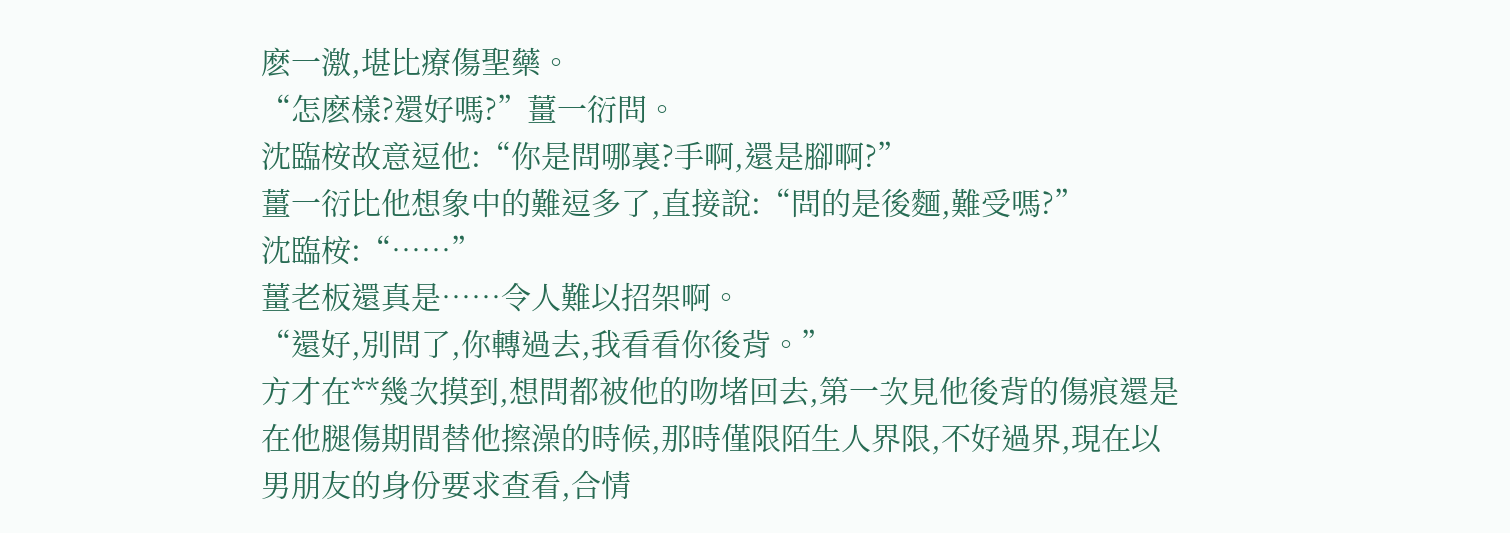麽一激,堪比療傷聖藥。
“怎麽樣?還好嗎?”薑一衍問。
沈臨桉故意逗他:“你是問哪裏?手啊,還是腳啊?”
薑一衍比他想象中的難逗多了,直接說:“問的是後麵,難受嗎?”
沈臨桉:“……”
薑老板還真是……令人難以招架啊。
“還好,別問了,你轉過去,我看看你後背。”
方才在**幾次摸到,想問都被他的吻堵回去,第一次見他後背的傷痕還是在他腿傷期間替他擦澡的時候,那時僅限陌生人界限,不好過界,現在以男朋友的身份要求查看,合情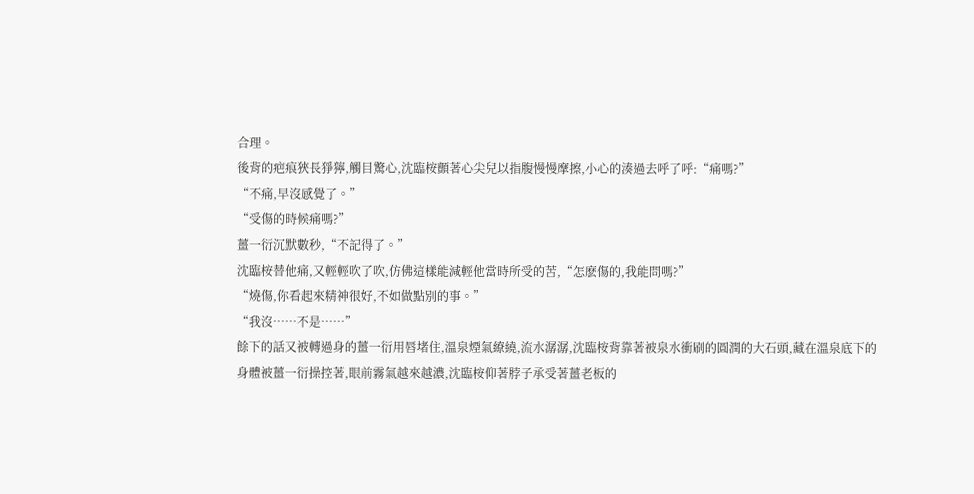合理。
後背的疤痕狹長猙獰,觸目驚心,沈臨桉顫著心尖兒以指腹慢慢摩擦,小心的湊過去呼了呼:“痛嗎?”
“不痛,早沒感覺了。”
“受傷的時候痛嗎?”
薑一衍沉默數秒,“不記得了。”
沈臨桉替他痛,又輕輕吹了吹,仿佛這樣能減輕他當時所受的苦,“怎麽傷的,我能問嗎?”
“燒傷,你看起來精神很好,不如做點別的事。”
“我沒……不是……”
餘下的話又被轉過身的薑一衍用唇堵住,溫泉煙氣繚繞,流水潺潺,沈臨桉背靠著被泉水衝刷的圓潤的大石頭,藏在溫泉底下的身體被薑一衍操控著,眼前霧氣越來越濃,沈臨桉仰著脖子承受著薑老板的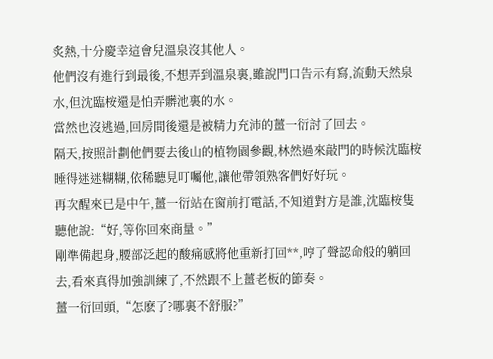炙熱,十分慶幸這會兒溫泉沒其他人。
他們沒有進行到最後,不想弄到溫泉裏,雖說門口告示有寫,流動天然泉水,但沈臨桉還是怕弄髒池裏的水。
當然也沒逃過,回房間後還是被精力充沛的薑一衍討了回去。
隔天,按照計劃他們要去後山的植物園參觀,林然過來敲門的時候沈臨桉睡得迷迷糊糊,依稀聽見叮囑他,讓他帶領熟客們好好玩。
再次醒來已是中午,薑一衍站在窗前打電話,不知道對方是誰,沈臨桉隻聽他說:“好,等你回來商量。”
剛準備起身,腰部泛起的酸痛感將他重新打回**,哼了聲認命般的躺回去,看來真得加強訓練了,不然跟不上薑老板的節奏。
薑一衍回頭,“怎麽了?哪裏不舒服?”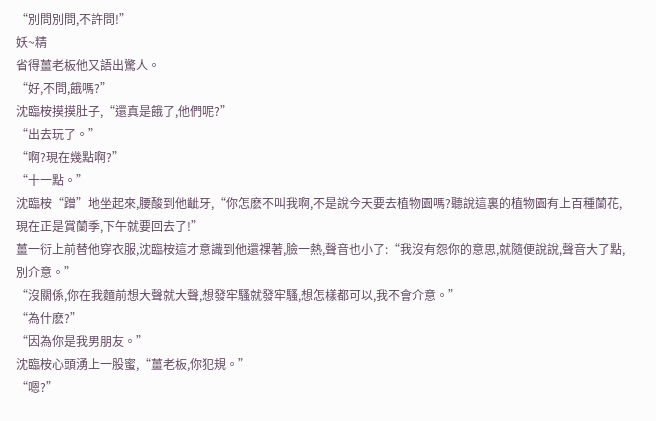“別問別問,不許問!”
妖~精
省得薑老板他又語出驚人。
“好,不問,餓嗎?”
沈臨桉摸摸肚子,“還真是餓了,他們呢?”
“出去玩了。”
“啊?現在幾點啊?”
“十一點。”
沈臨桉“蹭”地坐起來,腰酸到他齜牙,“你怎麽不叫我啊,不是說今天要去植物園嗎?聽說這裏的植物園有上百種蘭花,現在正是賞蘭季,下午就要回去了!”
薑一衍上前替他穿衣服,沈臨桉這才意識到他還祼著,臉一熱,聲音也小了:“我沒有怨你的意思,就隨便說說,聲音大了點,別介意。”
“沒關係,你在我麵前想大聲就大聲,想發牢騷就發牢騷,想怎樣都可以,我不會介意。”
“為什麽?”
“因為你是我男朋友。”
沈臨桉心頭湧上一股蜜,“薑老板,你犯規。”
“嗯?”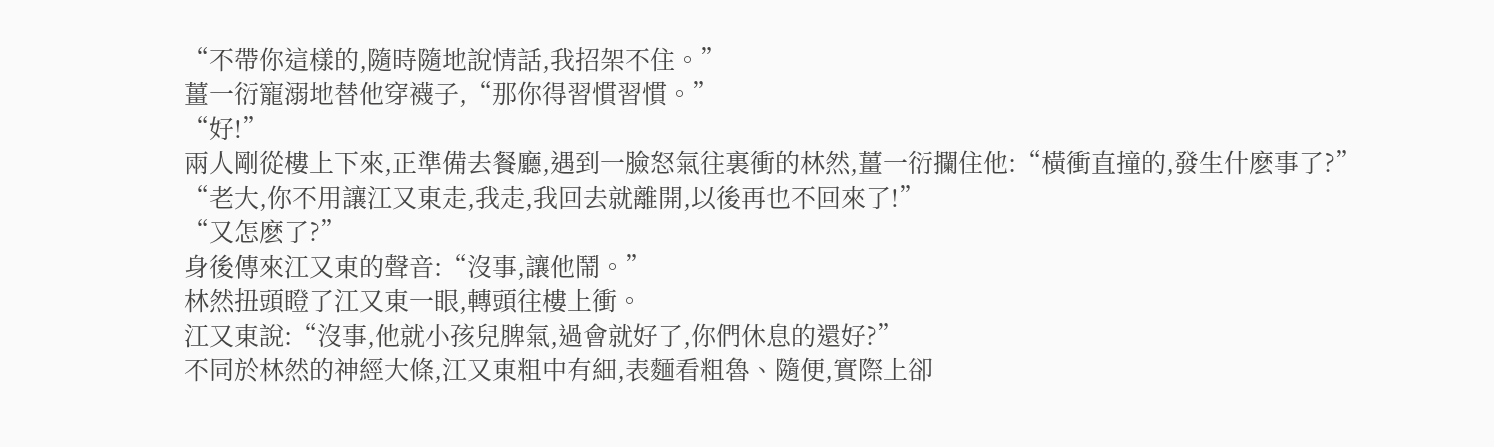“不帶你這樣的,隨時隨地說情話,我招架不住。”
薑一衍寵溺地替他穿襪子,“那你得習慣習慣。”
“好!”
兩人剛從樓上下來,正準備去餐廳,遇到一臉怒氣往裏衝的林然,薑一衍攔住他:“橫衝直撞的,發生什麽事了?”
“老大,你不用讓江又東走,我走,我回去就離開,以後再也不回來了!”
“又怎麽了?”
身後傳來江又東的聲音:“沒事,讓他鬧。”
林然扭頭瞪了江又東一眼,轉頭往樓上衝。
江又東說:“沒事,他就小孩兒脾氣,過會就好了,你們休息的還好?”
不同於林然的神經大條,江又東粗中有細,表麵看粗魯、隨便,實際上卻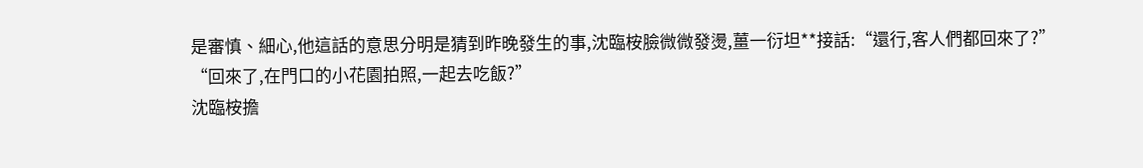是審慎、細心,他這話的意思分明是猜到昨晚發生的事,沈臨桉臉微微發燙,薑一衍坦**接話:“還行,客人們都回來了?”
“回來了,在門口的小花園拍照,一起去吃飯?”
沈臨桉擔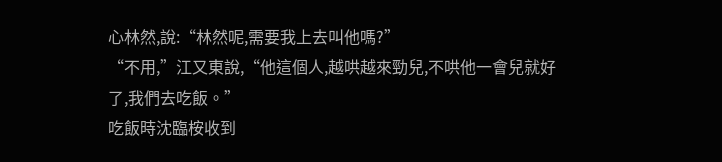心林然,說:“林然呢,需要我上去叫他嗎?”
“不用,”江又東說,“他這個人,越哄越來勁兒,不哄他一會兒就好了,我們去吃飯。”
吃飯時沈臨桉收到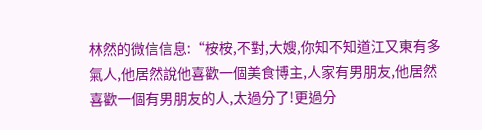林然的微信信息:“桉桉,不對,大嫂,你知不知道江又東有多氣人,他居然說他喜歡一個美食博主,人家有男朋友,他居然喜歡一個有男朋友的人,太過分了!更過分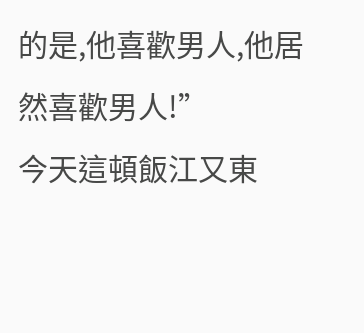的是,他喜歡男人,他居然喜歡男人!”
今天這頓飯江又東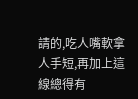請的,吃人嘴軟拿人手短,再加上這線總得有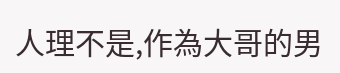人理不是,作為大哥的男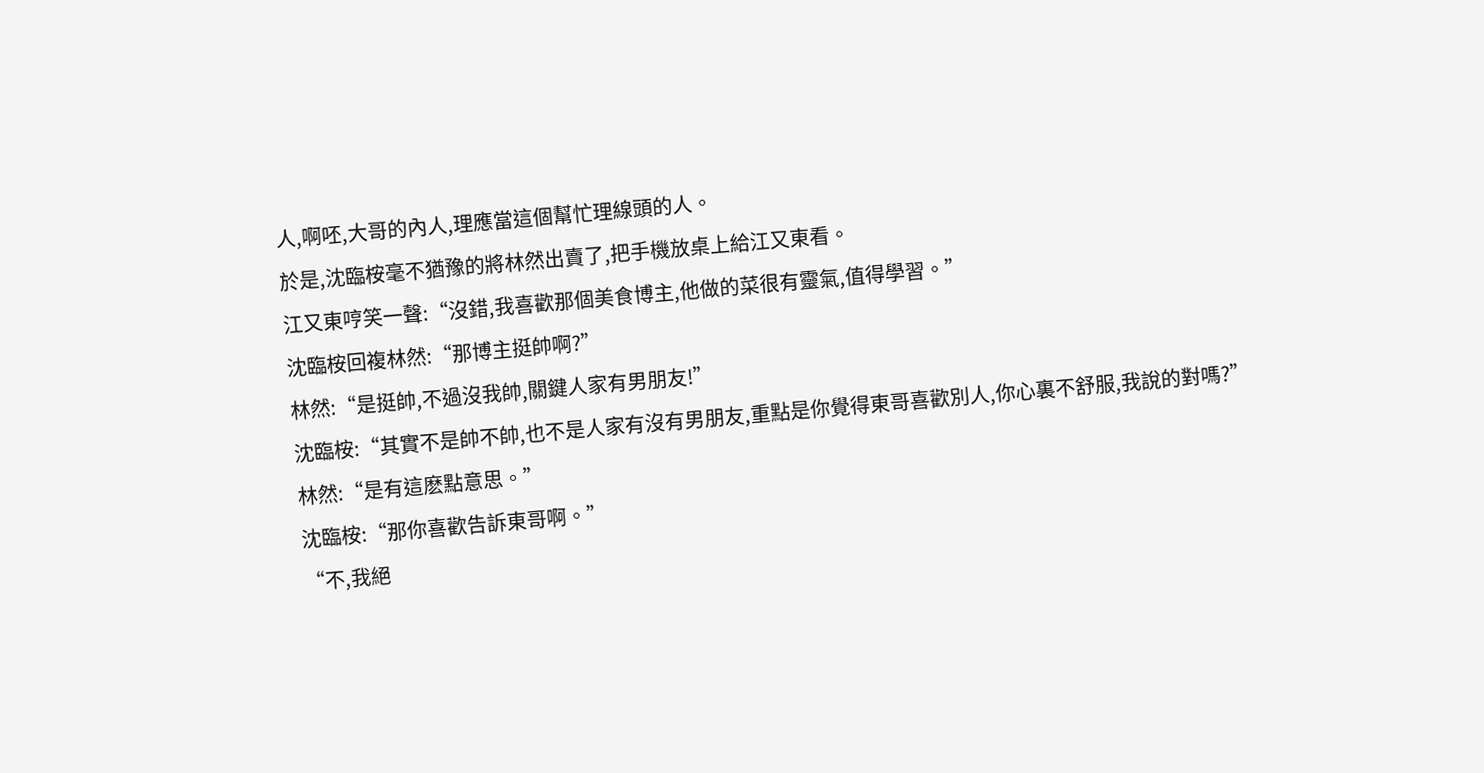人,啊呸,大哥的內人,理應當這個幫忙理線頭的人。
於是,沈臨桉毫不猶豫的將林然出賣了,把手機放桌上給江又東看。
江又東哼笑一聲:“沒錯,我喜歡那個美食博主,他做的菜很有靈氣,值得學習。”
沈臨桉回複林然:“那博主挺帥啊?”
林然:“是挺帥,不過沒我帥,關鍵人家有男朋友!”
沈臨桉:“其實不是帥不帥,也不是人家有沒有男朋友,重點是你覺得東哥喜歡別人,你心裏不舒服,我說的對嗎?”
林然:“是有這麽點意思。”
沈臨桉:“那你喜歡告訴東哥啊。”
“不,我絕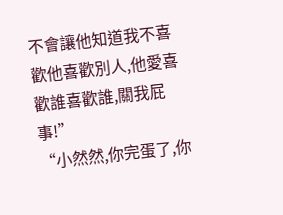不會讓他知道我不喜歡他喜歡別人,他愛喜歡誰喜歡誰,關我屁事!”
“小然然,你完蛋了,你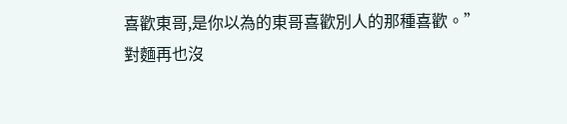喜歡東哥,是你以為的東哥喜歡別人的那種喜歡。”
對麵再也沒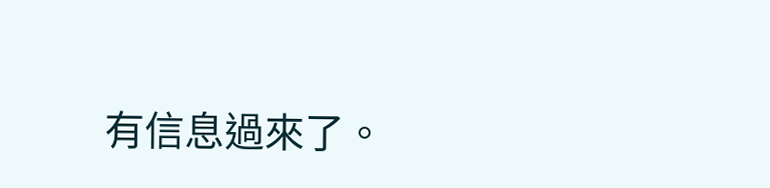有信息過來了。